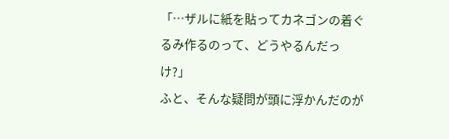「…ザルに紙を貼ってカネゴンの着ぐるみ作るのって、どうやるんだっけ?」
ふと、そんな疑問が頭に浮かんだのが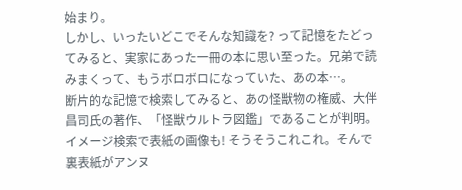始まり。
しかし、いったいどこでそんな知識を? って記憶をたどってみると、実家にあった一冊の本に思い至った。兄弟で読みまくって、もうボロボロになっていた、あの本…。
断片的な記憶で検索してみると、あの怪獣物の権威、大伴昌司氏の著作、「怪獣ウルトラ図鑑」であることが判明。イメージ検索で表紙の画像も! そうそうこれこれ。そんで裏表紙がアンヌ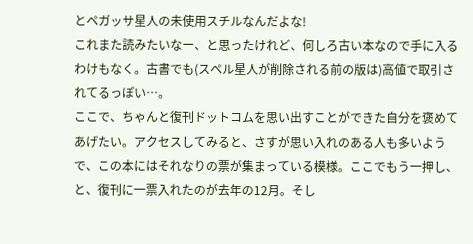とペガッサ星人の未使用スチルなんだよな!
これまた読みたいなー、と思ったけれど、何しろ古い本なので手に入るわけもなく。古書でも(スペル星人が削除される前の版は)高値で取引されてるっぽい…。
ここで、ちゃんと復刊ドットコムを思い出すことができた自分を褒めてあげたい。アクセスしてみると、さすが思い入れのある人も多いようで、この本にはそれなりの票が集まっている模様。ここでもう一押し、と、復刊に一票入れたのが去年の12月。そし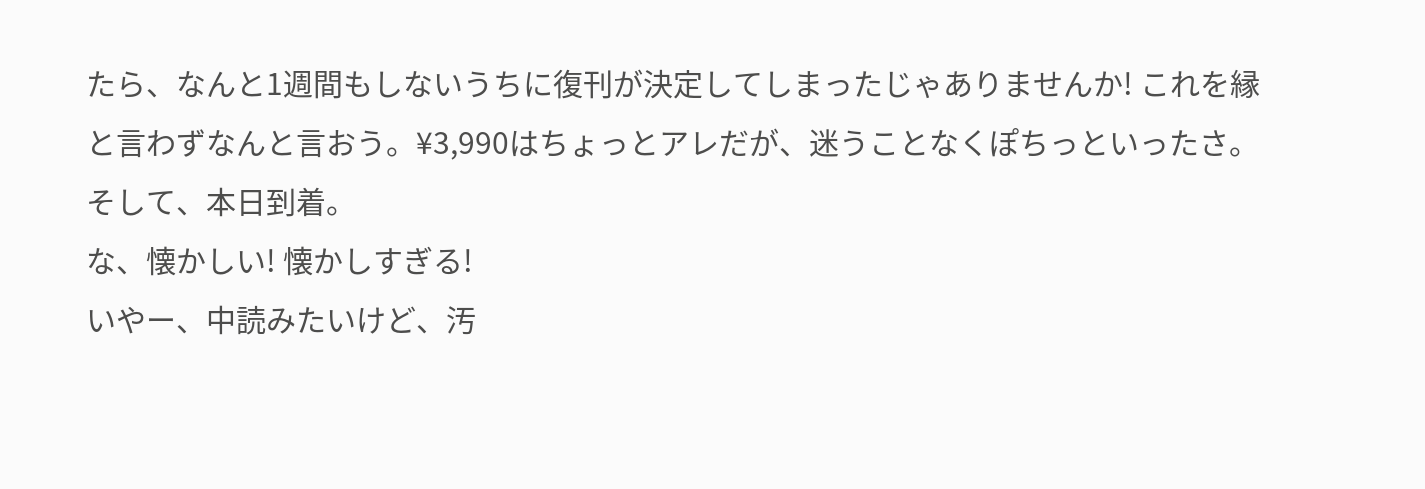たら、なんと1週間もしないうちに復刊が決定してしまったじゃありませんか! これを縁と言わずなんと言おう。¥3,990はちょっとアレだが、迷うことなくぽちっといったさ。
そして、本日到着。
な、懐かしい! 懐かしすぎる!
いやー、中読みたいけど、汚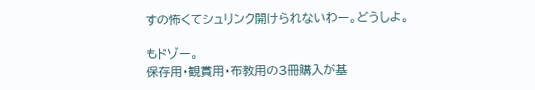すの怖くてシュリンク開けられないわー。どうしよ。

もドゾー。
保存用・観賞用・布教用の3冊購入が基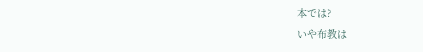本では?
いや布教は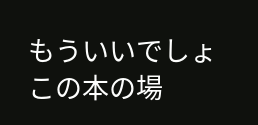もういいでしょこの本の場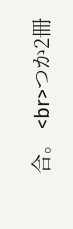合。 <br>つか2冊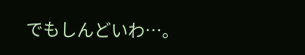でもしんどいわ…。